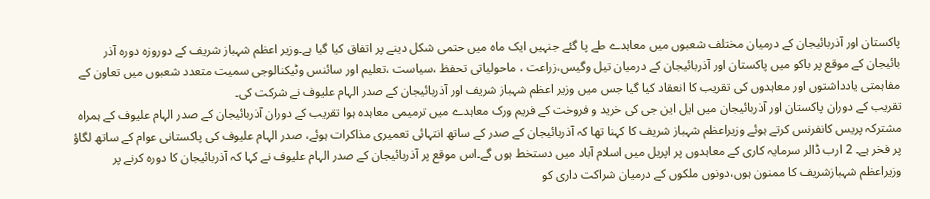پاکستان اور آذربائیجان کے درمیان مختلف شعبوں میں معاہدے طے پا گئے جنہیں ایک ماہ میں حتمی شکل دینے پر اتفاق کیا گیا ہے۔وزیر اعظم شہباز شریف کے دوروزہ دورہ آذر بائیجان کے موقع پر باکو میں پاکستان اور آذربائیجان کے درمیان تیل وگیس،زراعت ، ماحولیاتی تحفظ ،سیاست ،تعلیم اور سائنس وٹیکنالوجی سمیت متعدد شعبوں میں تعاون کے مفاہمتی یادداشتوں اور معاہدوں کی تقریب کا انعقاد کیا گیا جس میں وزیر اعظم شہباز شریف اور آذربائیجان کے صدر الہام علیوف نے شرکت کی۔
تقریب کے دوران پاکستان اور آذربائیجان میں ایل این جی کی خرید و فروخت کے فریم ورک معاہدے میں ترمیمی معاہدہ ہوا تقریب کے دوران آذربائیجان کے صدر الہام علیوف کے ہمراہ مشترکہ پریس کانفرنس کرتے ہوئے وزیراعظم شہباز شریف کا کہنا تھا کہ آذربائیجان کے صدر کے ساتھ انتہائی تعمیری مذاکرات ہوئے، صدر الہام علیوف کی پاکستانی عوام کے ساتھ لگاؤ پر فخر ہے۔ 2 ارب ڈالر سرمایہ کاری کے معاہدوں پر اپریل میں اسلام آباد میں دستخط ہوں گے۔اس موقع پر آذربائیجان کے صدر الہام علیوف نے کہا کہ آذربائیجان کا دورہ کرنے پر وزیراعظم شہبازشریف کا ممنون ہوں،دونوں ملکوں کے درمیان شراکت داری کو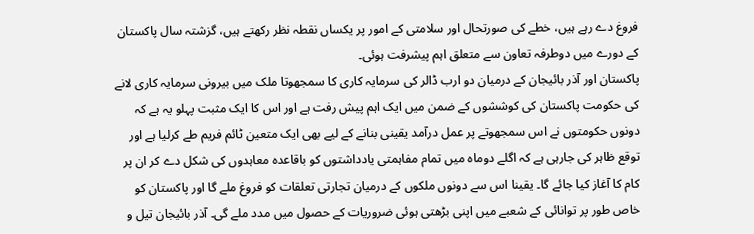فروغ دے رہے ہیں، خطے کی صورتحال اور سلامتی کے امور پر یکساں نقطہ نظر رکھتے ہیں، گزشتہ سال پاکستان کے دورے میں دوطرفہ تعاون سے متعلق اہم پیشرفت ہوئی۔
پاکستان اور آذر بائیجان کے درمیان دو ارب ڈالر کی سرمایہ کاری کا سمجھوتا ملک میں بیرونی سرمایہ کاری لانے کی حکومت پاکستان کی کوششوں کے ضمن میں ایک اہم پیش رفت ہے اور اس کا ایک مثبت پہلو یہ ہے کہ دونوں حکومتوں نے اس سمجھوتے پر عمل درآمد یقینی بنانے کے لیے بھی ایک متعین ٹائم فریم طے کرلیا ہے اور توقع ظاہر کی جارہی ہے کہ اگلے دوماہ میں تمام مفاہمتی یادداشتوں کو باقاعدہ معاہدوں کی شکل دے کر ان پر کام کا آغاز کیا جائے گا۔ یقینا اس سے دونوں ملکوں کے درمیان تجارتی تعلقات کو فروغ ملے گا اور پاکستان کو خاص طور پر توانائی کے شعبے میں اپنی بڑھتی ہوئی ضروریات کے حصول میں مدد ملے گی۔ آذر بائیجان تیل و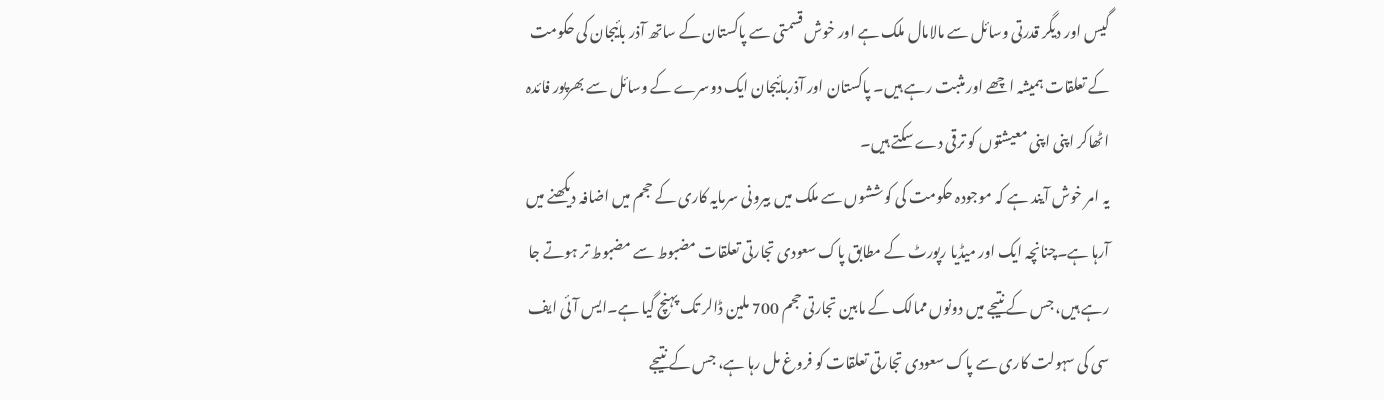گیس اور دیگر قدرتی وسائل سے مالامال ملک ہے اور خوش قسمتی سے پاکستان کے ساتھ آذر بائیجان کی حکومت کے تعلقات ہمیشہ اچھے اور مثبت رہے ہیں۔ پاکستان اور آذربائیجان ایک دوسرے کے وسائل سے بھرپور فائدہ اٹھاکر اپنی اپنی معیشتوں کو ترقی دے سکتے ہیں۔
یہ امر خوش آیند ہے کہ موجودہ حکومت کی کوششوں سے ملک میں بیرونی سرمایہ کاری کے حجم میں اضافہ دیکھنے میں آرہا ہے۔چنانچہ ایک اور میڈیا رپورٹ کے مطابق پاک سعودی تجارتی تعلقات مضبوط سے مضبوط تر ہوتے جا رہے ہیں، جس کے نتیجے میں دونوں ممالک کے مابین تجارتی حجم 700 ملین ڈالر تک پہنچ گیا ہے۔ایس آئی ایف سی کی سہولت کاری سے پاک سعودی تجارتی تعلقات کو فروغ مل رہا ہے، جس کے نتیجے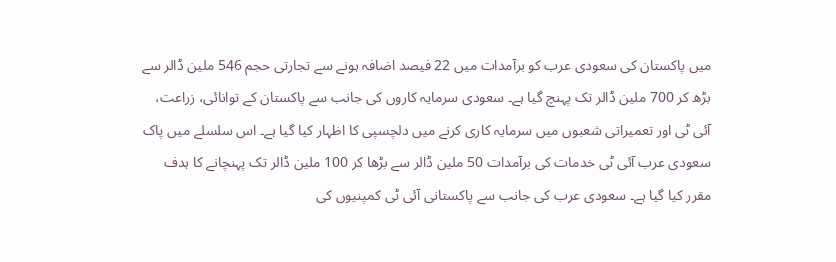میں پاکستان کی سعودی عرب کو برآمدات میں 22 فیصد اضافہ ہونے سے تجارتی حجم 546 ملین ڈالر سے بڑھ کر 700 ملین ڈالر تک پہنچ گیا ہے۔ سعودی سرمایہ کاروں کی جانب سے پاکستان کے توانائی، زراعت، آئی ٹی اور تعمیراتی شعبوں میں سرمایہ کاری کرنے میں دلچسپی کا اظہار کیا گیا ہے۔ اس سلسلے میں پاک سعودی عرب آئی ٹی خدمات کی برآمدات 50 ملین ڈالر سے بڑھا کر 100 ملین ڈالر تک پہنچانے کا ہدف مقرر کیا گیا ہے۔ سعودی عرب کی جانب سے پاکستانی آئی ٹی کمپنیوں کی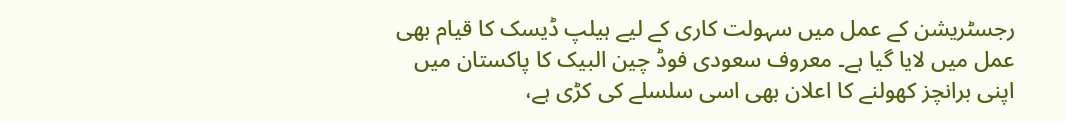رجسٹریشن کے عمل میں سہولت کاری کے لیے ہیلپ ڈیسک کا قیام بھی عمل میں لایا گیا ہے۔ معروف سعودی فوڈ چین البیک کا پاکستان میں اپنی برانچز کھولنے کا اعلان بھی اسی سلسلے کی کڑی ہے،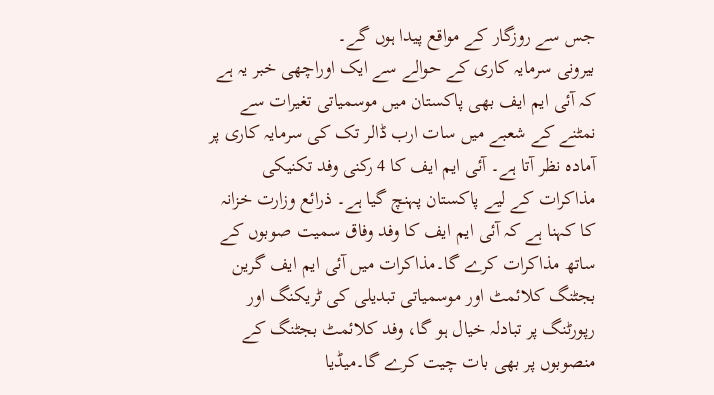جس سے روزگار کے مواقع پیدا ہوں گے۔
بیرونی سرمایہ کاری کے حوالے سے ایک اوراچھی خبر یہ ہے کہ آئی ایم ایف بھی پاکستان میں موسمیاتی تغیرات سے نمٹنے کے شعبے میں سات ارب ڈالر تک کی سرمایہ کاری پر آمادہ نظر آتا ہے۔ آئی ایم ایف کا 4 رکنی وفد تکنیکی مذاکرات کے لیے پاکستان پہنچ گیا ہے۔ ذرائع وزارت خزانہ کا کہنا ہے کہ آئی ایم ایف کا وفد وفاق سمیت صوبوں کے ساتھ مذاکرات کرے گا۔مذاکرات میں آئی ایم ایف گرین بجٹنگ کلائمٹ اور موسمیاتی تبدیلی کی ٹریکنگ اور رپورٹنگ پر تبادلہ خیال ہو گا، وفد کلائمٹ بجٹنگ کے منصوبوں پر بھی بات چیت کرے گا۔میڈیا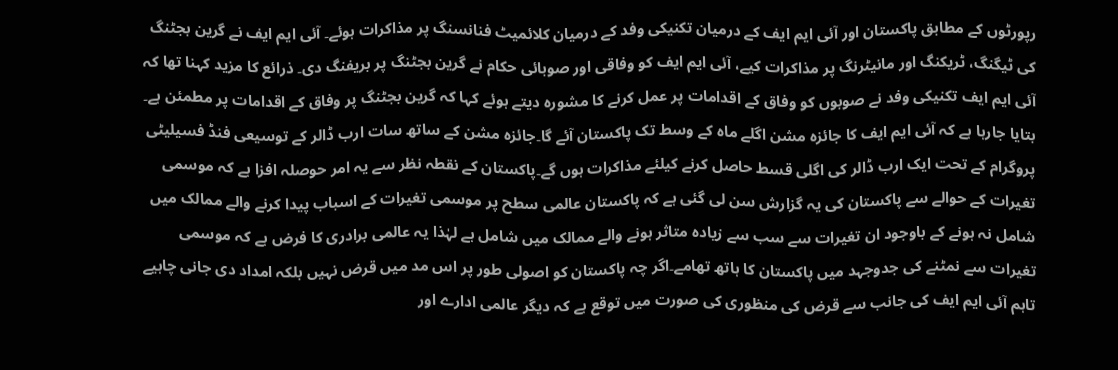رپورٹوں کے مطابق پاکستان اور آئی ایم ایف کے درمیان تکنیکی وفد کے درمیان کلائمیٹ فنانسنگ پر مذاکرات ہوئے۔ آئی ایم ایف نے گرین بجٹنگ کی ٹیگنگ، ٹریکنگ اور مانیٹرنگ پر مذاکرات کیے، آئی ایم ایف کو وفاقی اور صوبائی حکام نے گرین بجٹنگ پر بریفنگ دی۔ ذرائع کا مزید کہنا تھا کہ آئی ایم ایف تکنیکی وفد نے صوبوں کو وفاق کے اقدامات پر عمل کرنے کا مشورہ دیتے ہوئے کہا کہ گرین بجٹنگ پر وفاق کے اقدامات پر مطمئن ہے۔ بتایا جارہا ہے کہ آئی ایم ایف کا جائزہ مشن اگلے ماہ کے وسط تک پاکستان آئے گا۔جائزہ مشن کے ساتھ سات ارب ڈالر کے توسیعی فنڈ فسیلیٹی پروگرام کے تحت ایک ارب ڈالر کی اگلی قسط حاصل کرنے کیلئے مذاکرات ہوں گے۔پاکستان کے نقطہ نظر سے یہ امر حوصلہ افزا ہے کہ موسمی تغیرات کے حوالے سے پاکستان کی یہ گزارش سن لی گئی ہے کہ پاکستان عالمی سطح پر موسمی تغیرات کے اسباب پیدا کرنے والے ممالک میں شامل نہ ہونے کے باوجود ان تغیرات سے سب سے زیادہ متاثر ہونے والے ممالک میں شامل ہے لہٰذا یہ عالمی برادری کا فرض ہے کہ موسمی تغیرات سے نمٹنے کی جدوجہد میں پاکستان کا ہاتھ تھامے۔اگر چہ پاکستان کو اصولی طور پر اس مد میں قرض نہیں بلکہ امداد دی جانی چاہیے تاہم آئی ایم ایف کی جانب سے قرض کی منظوری کی صورت میں توقع ہے کہ دیگر عالمی ادارے اور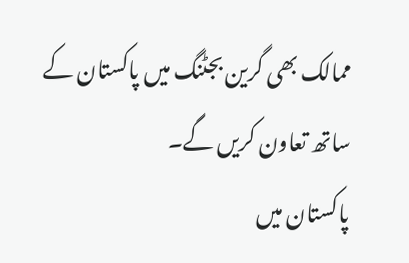ممالک بھی گرین بجٹنگ میں پاکستان کے ساتھ تعاون کریں گے۔
پاکستان میں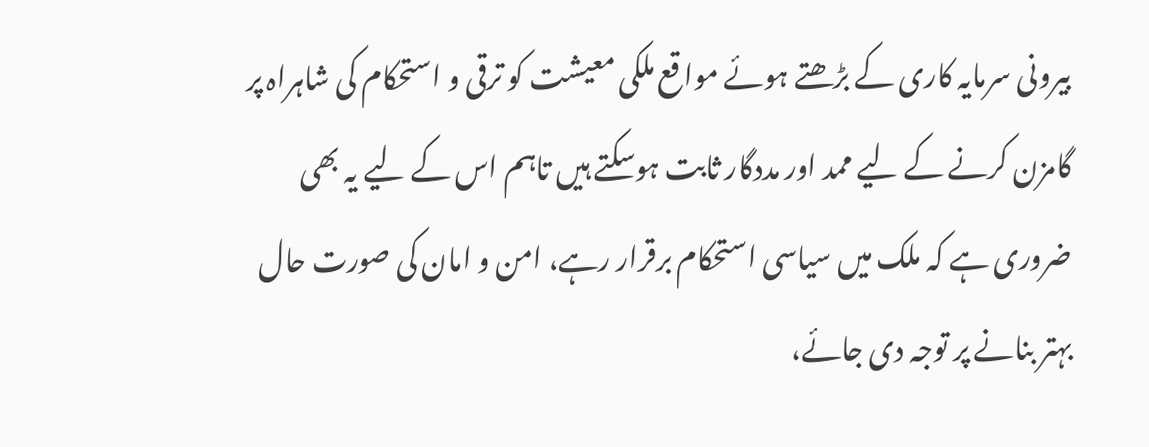بیرونی سرمایہ کاری کے بڑھتے ہوئے مواقع ملکی معیشت کو ترقی و استحکام کی شاہراہ پر گامزن کرنے کے لیے ممد اور مددگار ثابت ہوسکتے ہیں تاہم اس کے لیے یہ بھی ضروری ہے کہ ملک میں سیاسی استحکام برقرار رہے، امن و امان کی صورت حال بہتر بنانے پر توجہ دی جائے،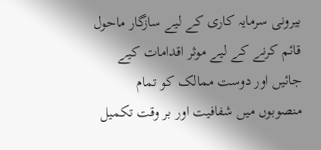بیرونی سرمایہ کاری کے لیے سازگار ماحول قائم کرنے کے لیے موثر اقدامات کیے جائیں اور دوست ممالک کو تمام منصوبوں میں شفافیت اور بر وقت تکمیل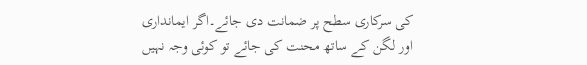کی سرکاری سطح پر ضمانت دی جائے۔اگر ایمانداری اور لگن کے ساتھ محنت کی جائے تو کوئی وجہ نہیں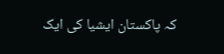کہ پاکستان ایشیا کی ایک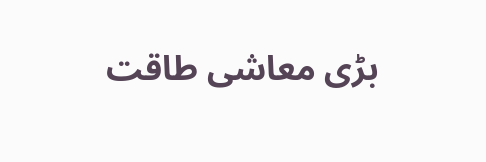بڑی معاشی طاقت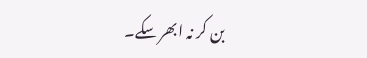بن کر نہ ابھر سکے۔